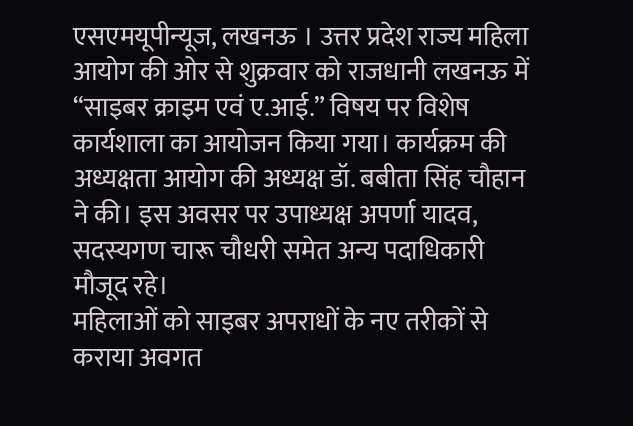एसएमयूपीन्यूज, लखनऊ । उत्तर प्रदेश राज्य महिला आयोग की ओर से शुक्रवार को राजधानी लखनऊ में “साइबर क्राइम एवं ए.आई.” विषय पर विशेष कार्यशाला का आयोजन किया गया। कार्यक्रम की अध्यक्षता आयोग की अध्यक्ष डॉ. बबीता सिंह चौहान ने की। इस अवसर पर उपाध्यक्ष अपर्णा यादव, सदस्यगण चारू चौधरी समेत अन्य पदाधिकारी मौजूद रहे।
महिलाओं को साइबर अपराधों के नए तरीकों से कराया अवगत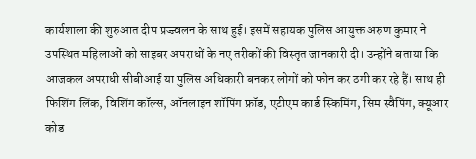कार्यशाला की शुरुआत दीप प्रज्ज्वलन के साथ हुई। इसमें सहायक पुलिस आयुक्त अरुण कुमार ने उपस्थित महिलाओं को साइबर अपराधों के नए तरीकों की विस्तृत जानकारी दी। उन्होंने बताया कि आजकल अपराधी सीबीआई या पुलिस अधिकारी बनकर लोगों को फोन कर ठगी कर रहे हैं। साथ ही फिशिंग लिंक, विशिंग कॉल्स, ऑनलाइन शॉपिंग फ्रॉड, एटीएम कार्ड स्किमिंग, सिम स्वैपिंग, क्यूआर कोड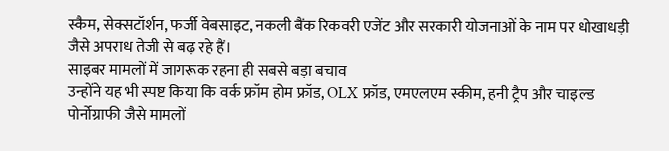स्कैम, सेक्सटॉर्शन, फर्जी वेबसाइट, नकली बैंक रिकवरी एजेंट और सरकारी योजनाओं के नाम पर धोखाधड़ी जैसे अपराध तेजी से बढ़ रहे हैं।
साइबर मामलों में जागरूक रहना ही सबसे बड़ा बचाव
उन्होंने यह भी स्पष्ट किया कि वर्क फ्रॉम होम फ्रॉड, OLX फ्रॉड, एमएलएम स्कीम, हनी ट्रैप और चाइल्ड पोर्नोग्राफी जैसे मामलों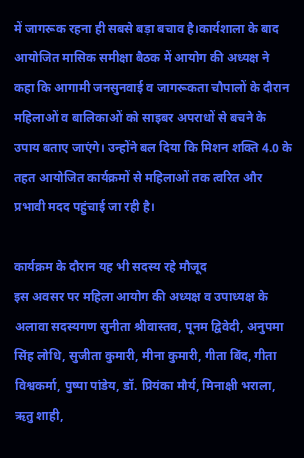में जागरूक रहना ही सबसे बड़ा बचाव है।कार्यशाला के बाद आयोजित मासिक समीक्षा बैठक में आयोग की अध्यक्ष ने कहा कि आगामी जनसुनवाई व जागरूकता चौपालों के दौरान महिलाओं व बालिकाओं को साइबर अपराधों से बचने के उपाय बताए जाएंगे। उन्होंने बल दिया कि मिशन शक्ति 4.0 के तहत आयोजित कार्यक्रमों से महिलाओं तक त्वरित और प्रभावी मदद पहुंचाई जा रही है।

कार्यक्रम के दौरान यह भी सदस्य रहे मौजूद
इस अवसर पर महिला आयोग की अध्यक्ष व उपाध्यक्ष के अलावा सदस्यगण सुनीता श्रीवास्तव, पूनम द्विवेदी, अनुपमा सिंह लोधि, सुजीता कुमारी, मीना कुमारी, गीता बिंद, गीता विश्वकर्मा, पुष्पा पांडेय, डॉ. प्रियंका मौर्य, मिनाक्षी भराला, ऋतु शाही,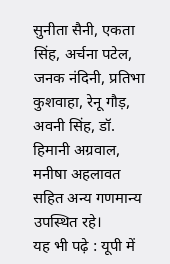सुनीता सैनी, एकता सिंह, अर्चना पटेल, जनक नंदिनी, प्रतिभा कुशवाहा, रेनू गौड़, अवनी सिंह, डॉ. हिमानी अग्रवाल, मनीषा अहलावत सहित अन्य गणमान्य उपस्थित रहे।
यह भी पढ़े : यूपी में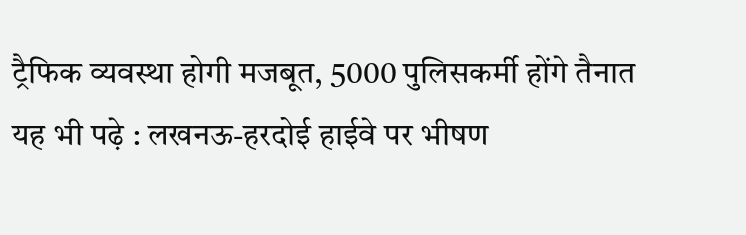ट्रैफिक व्यवस्था होगी मजबूत, 5000 पुलिसकर्मी होंगे तैनात
यह भी पढ़े : लखनऊ-हरदोई हाईवे पर भीषण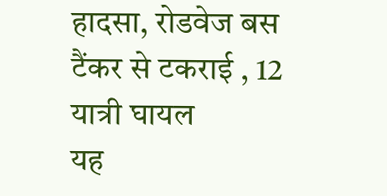हादसा, रोडवेज बस टैंकर से टकराई , 12 यात्री घायल
यह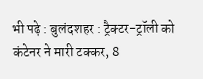भी पढ़े : बुलंदशहर : ट्रैक्टर-ट्रॉली को कंटेनर ने मारी टक्कर, 8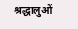श्रद्धालुओं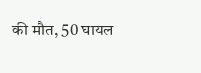की मौत, 50 घायल